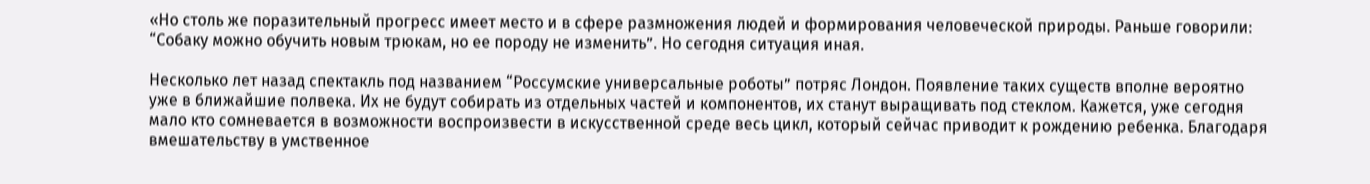«Но столь же поразительный прогресс имеет место и в сфере размножения людей и формирования человеческой природы. Раньше говорили: “Собаку можно обучить новым трюкам, но ее породу не изменить”. Но сегодня ситуация иная.

Несколько лет назад спектакль под названием “Россумские универсальные роботы” потряс Лондон. Появление таких существ вполне вероятно уже в ближайшие полвека. Их не будут собирать из отдельных частей и компонентов, их станут выращивать под стеклом. Кажется, уже сегодня мало кто сомневается в возможности воспроизвести в искусственной среде весь цикл, который сейчас приводит к рождению ребенка. Благодаря вмешательству в умственное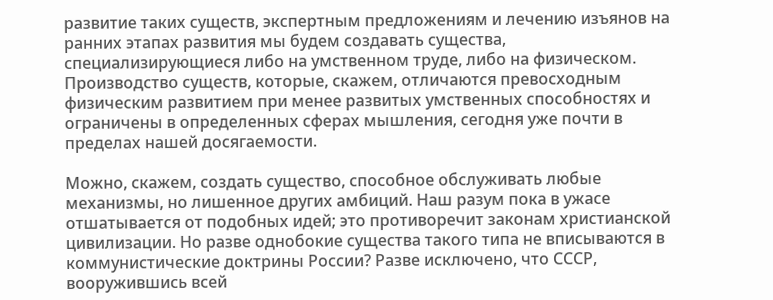развитие таких существ, экспертным предложениям и лечению изъянов на ранних этапах развития мы будем создавать существа, специализирующиеся либо на умственном труде, либо на физическом. Производство существ, которые, скажем, отличаются превосходным физическим развитием при менее развитых умственных способностях и ограничены в определенных сферах мышления, сегодня уже почти в пределах нашей досягаемости.

Можно, скажем, создать существо, способное обслуживать любые механизмы, но лишенное других амбиций. Наш разум пока в ужасе отшатывается от подобных идей; это противоречит законам христианской цивилизации. Но разве однобокие существа такого типа не вписываются в коммунистические доктрины России? Разве исключено, что СССР, вооружившись всей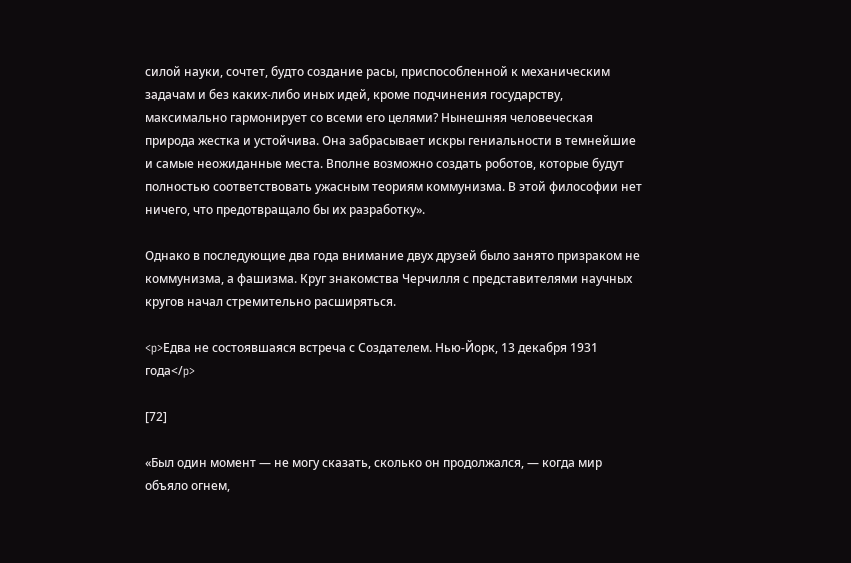силой науки, сочтет, будто создание расы, приспособленной к механическим задачам и без каких-либо иных идей, кроме подчинения государству, максимально гармонирует со всеми его целями? Нынешняя человеческая природа жестка и устойчива. Она забрасывает искры гениальности в темнейшие и самые неожиданные места. Вполне возможно создать роботов, которые будут полностью соответствовать ужасным теориям коммунизма. В этой философии нет ничего, что предотвращало бы их разработку».

Однако в последующие два года внимание двух друзей было занято призраком не коммунизма, а фашизма. Круг знакомства Черчилля с представителями научных кругов начал стремительно расширяться.

<p>Едва не состоявшаяся встреча с Создателем. Нью-Йорк, 13 декабря 1931 года</p>

[72]

«Был один момент — не могу сказать, сколько он продолжался, — когда мир объяло огнем,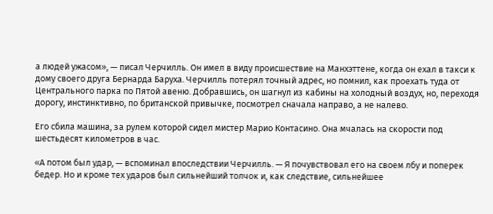а людей ужасом», — писал Черчилль. Он имел в виду происшествие на Манхэттене, когда он ехал в такси к дому своего друга Бернарда Баруха. Черчилль потерял точный адрес, но помнил, как проехать туда от Центрального парка по Пятой авеню. Добравшись, он шагнул из кабины на холодный воздух, но, переходя дорогу, инстинктивно, по британской привычке, посмотрел сначала направо, а не налево.

Его сбила машина, за рулем которой сидел мистер Марио Контасино. Она мчалась на скорости под шестьдесят километров в час.

«А потом был удар, — вспоминал впоследствии Черчилль. — Я почувствовал его на своем лбу и поперек бедер. Но и кроме тех ударов был сильнейший толчок и, как следствие, сильнейшее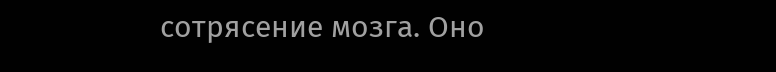сотрясение мозга. Оно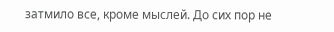затмило все, кроме мыслей. До сих пор не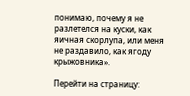понимаю, почему я не разлетелся на куски, как яичная скорлупа, или меня не раздавило, как ягоду крыжовника».

Перейти на страницу: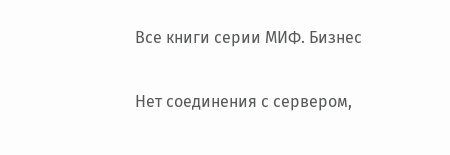Все книги серии МИФ. Бизнес

Нет соединения с сервером,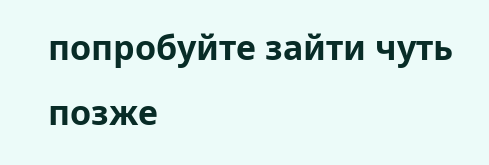попробуйте зайти чуть позже